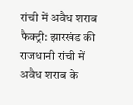रांची में अवैध शराब फैक्ट्री: झारखंड की राजधानी रांची में अवैध शराब के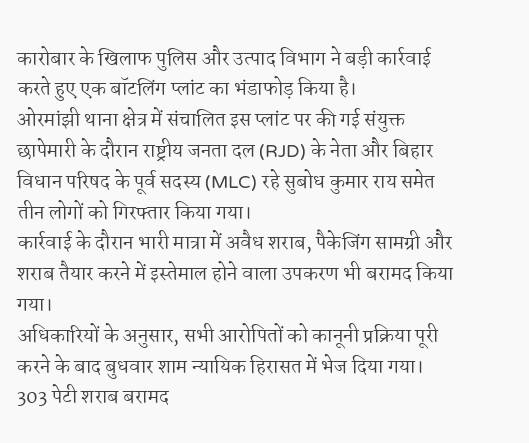कारोबार के खिलाफ पुलिस और उत्पाद विभाग ने बड़ी कार्रवाई करते हुए एक बॉटलिंग प्लांट का भंडाफोड़ किया है।
ओरमांझी थाना क्षेत्र में संचालित इस प्लांट पर की गई संयुक्त छापेमारी के दौरान राष्ट्रीय जनता दल (RJD) के नेता और बिहार
विधान परिषद के पूर्व सदस्य (MLC) रहे सुबोध कुमार राय समेत तीन लोगों को गिरफ्तार किया गया।
कार्रवाई के दौरान भारी मात्रा में अवैध शराब, पैकेजिंग सामग्री और शराब तैयार करने में इस्तेमाल होने वाला उपकरण भी बरामद किया गया।
अधिकारियों के अनुसार, सभी आरोपितों को कानूनी प्रक्रिया पूरी करने के बाद बुधवार शाम न्यायिक हिरासत में भेज दिया गया।
303 पेटी शराब बरामद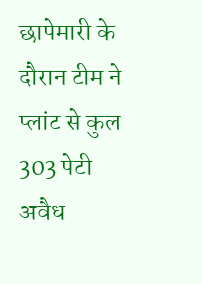छापेमारी के दौरान टीम ने प्लांट से कुल 303 पेटी अवैध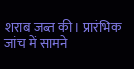शराब जब्त की। प्रारंभिक जांच में सामने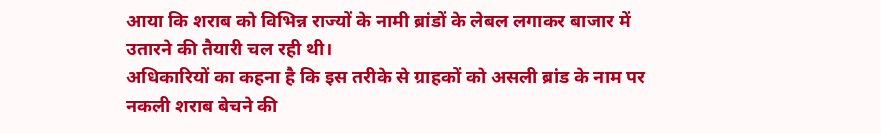आया कि शराब को विभिन्न राज्यों के नामी ब्रांडों के लेबल लगाकर बाजार में उतारने की तैयारी चल रही थी।
अधिकारियों का कहना है कि इस तरीके से ग्राहकों को असली ब्रांड के नाम पर नकली शराब बेचने की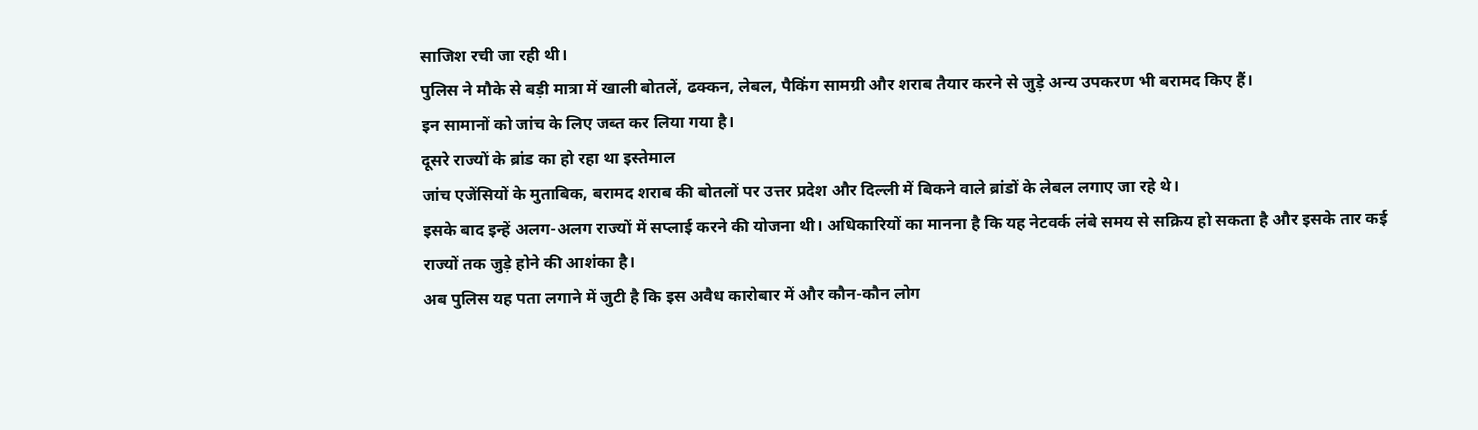साजिश रची जा रही थी।
पुलिस ने मौके से बड़ी मात्रा में खाली बोतलें, ढक्कन, लेबल, पैकिंग सामग्री और शराब तैयार करने से जुड़े अन्य उपकरण भी बरामद किए हैं।
इन सामानों को जांच के लिए जब्त कर लिया गया है।
दूसरे राज्यों के ब्रांड का हो रहा था इस्तेमाल
जांच एजेंसियों के मुताबिक, बरामद शराब की बोतलों पर उत्तर प्रदेश और दिल्ली में बिकने वाले ब्रांडों के लेबल लगाए जा रहे थे।
इसके बाद इन्हें अलग-अलग राज्यों में सप्लाई करने की योजना थी। अधिकारियों का मानना है कि यह नेटवर्क लंबे समय से सक्रिय हो सकता है और इसके तार कई राज्यों तक जुड़े होने की आशंका है।
अब पुलिस यह पता लगाने में जुटी है कि इस अवैध कारोबार में और कौन-कौन लोग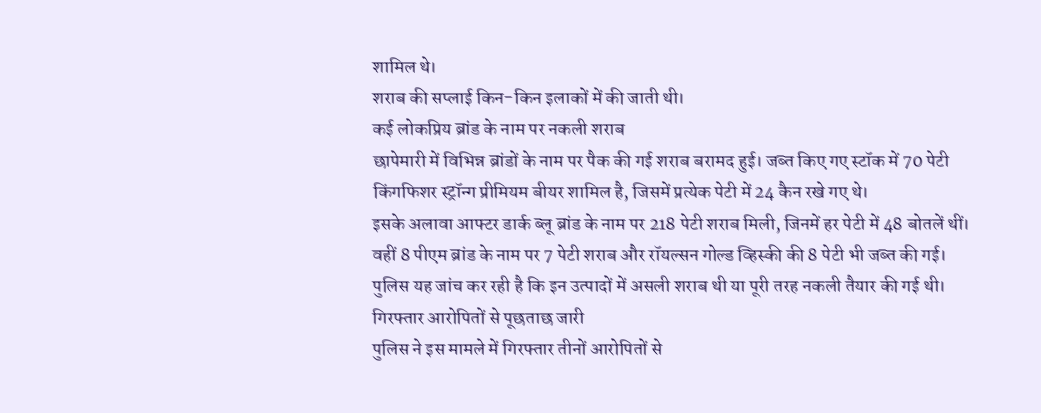शामिल थे।
शराब की सप्लाई किन-किन इलाकों में की जाती थी।
कई लोकप्रिय ब्रांड के नाम पर नकली शराब
छापेमारी में विभिन्न ब्रांडों के नाम पर पैक की गई शराब बरामद हुई। जब्त किए गए स्टॉक में 70 पेटी किंगफिशर स्ट्रॉन्ग प्रीमियम बीयर शामिल है, जिसमें प्रत्येक पेटी में 24 कैन रखे गए थे।
इसके अलावा आफ्टर डार्क ब्लू ब्रांड के नाम पर 218 पेटी शराब मिली, जिनमें हर पेटी में 48 बोतलें थीं।
वहीं 8 पीएम ब्रांड के नाम पर 7 पेटी शराब और रॉयल्सन गोल्ड व्हिस्की की 8 पेटी भी जब्त की गई।
पुलिस यह जांच कर रही है कि इन उत्पादों में असली शराब थी या पूरी तरह नकली तैयार की गई थी।
गिरफ्तार आरोपितों से पूछताछ जारी
पुलिस ने इस मामले में गिरफ्तार तीनों आरोपितों से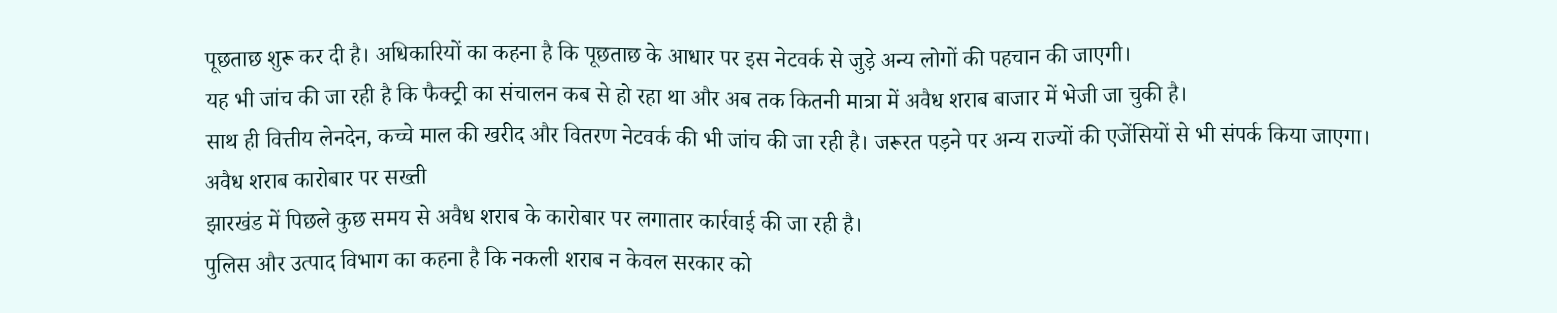पूछताछ शुरू कर दी है। अधिकारियों का कहना है कि पूछताछ के आधार पर इस नेटवर्क से जुड़े अन्य लोगों की पहचान की जाएगी।
यह भी जांच की जा रही है कि फैक्ट्री का संचालन कब से हो रहा था और अब तक कितनी मात्रा में अवैध शराब बाजार में भेजी जा चुकी है।
साथ ही वित्तीय लेनदेन, कच्चे माल की खरीद और वितरण नेटवर्क की भी जांच की जा रही है। जरूरत पड़ने पर अन्य राज्यों की एजेंसियों से भी संपर्क किया जाएगा।
अवैध शराब कारोबार पर सख्ती
झारखंड में पिछले कुछ समय से अवैध शराब के कारोबार पर लगातार कार्रवाई की जा रही है।
पुलिस और उत्पाद विभाग का कहना है कि नकली शराब न केवल सरकार को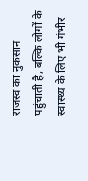राजस्व का नुकसान पहुंचाती है, बल्कि लोगों के स्वास्थ्य के लिए भी गंभीर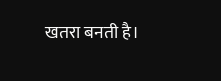खतरा बनती है।